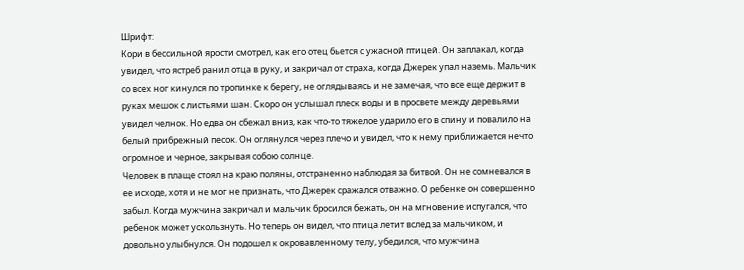Шрифт:
Кори в бессильной ярости смотрел, как его отец бьется с ужасной птицей. Он заплакал, когда увидел, что ястреб ранил отца в руку, и закричал от страха, когда Джерек упал наземь. Мальчик со всех ног кинулся по тропинке к берегу, не оглядываясь и не замечая, что все еще держит в руках мешок с листьями шан. Скоро он услышал плеск воды и в просвете между деревьями увидел челнок. Но едва он сбежал вниз, как что-то тяжелое ударило его в спину и повалило на белый прибрежный песок. Он оглянулся через плечо и увидел, что к нему приближается нечто огромное и черное, закрывая собою солнце.
Человек в плаще стоял на краю поляны, отстраненно наблюдая за битвой. Он не сомневался в ее исходе, хотя и не мог не признать, что Джерек сражался отважно. О ребенке он совершенно забыл. Когда мужчина закричал и мальчик бросился бежать, он на мгновение испугался, что ребенок может ускользнуть. Но теперь он видел, что птица летит вслед за мальчиком, и довольно улыбнулся. Он подошел к окровавленному телу, убедился, что мужчина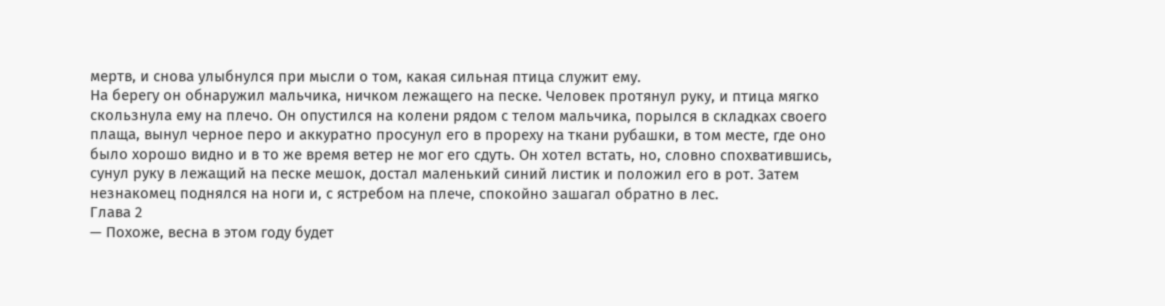мертв, и снова улыбнулся при мысли о том, какая сильная птица служит ему.
На берегу он обнаружил мальчика, ничком лежащего на песке. Человек протянул руку, и птица мягко скользнула ему на плечо. Он опустился на колени рядом с телом мальчика, порылся в складках своего плаща, вынул черное перо и аккуратно просунул его в прореху на ткани рубашки, в том месте, где оно было хорошо видно и в то же время ветер не мог его сдуть. Он хотел встать, но, словно спохватившись, сунул руку в лежащий на песке мешок, достал маленький синий листик и положил его в рот. Затем незнакомец поднялся на ноги и, с ястребом на плече, спокойно зашагал обратно в лес.
Глава 2
— Похоже, весна в этом году будет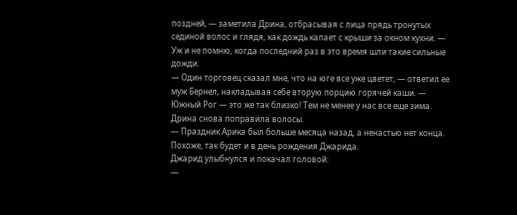поздней, — заметила Дрина, отбрасывая с лица прядь тронутых сединой волос и глядя, как дождь капает с крыши за окном кухни. — Уж и не помню, когда последний раз в это время шли такие сильные дожди.
— Один торговец сказал мне, что на юге все уже цветет, — ответил ее муж Бернел, накладывая себе вторую порцию горячей каши. — Южный Рог — это же так близко! Тем не менее у нас все еще зима.
Дрина снова поправила волосы.
— Праздник Арика был больше месяца назад, а ненастью нет конца. Похоже, так будет и в день рождения Джарида.
Джарид улыбнулся и покачал головой:
—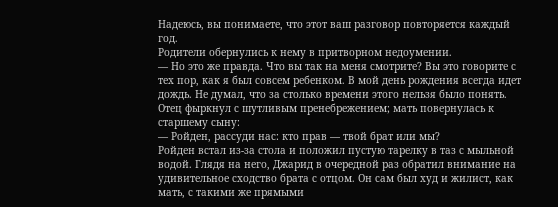Надеюсь, вы понимаете, что этот ваш разговор повторяется каждый год.
Родители обернулись к нему в притворном недоумении.
— Но это же правда. Что вы так на меня смотрите? Вы это говорите с тех пор, как я был совсем ребенком. В мой день рождения всегда идет дождь. Не думал, что за столько времени этого нельзя было понять.
Отец фыркнул с шутливым пренебрежением; мать повернулась к старшему сыну:
— Ройден, рассуди нас: кто прав — твой брат или мы?
Ройден встал из-за стола и положил пустую тарелку в таз с мыльной водой. Глядя на него, Джарид в очередной раз обратил внимание на удивительное сходство брата с отцом. Он сам был худ и жилист, как мать, с такими же прямыми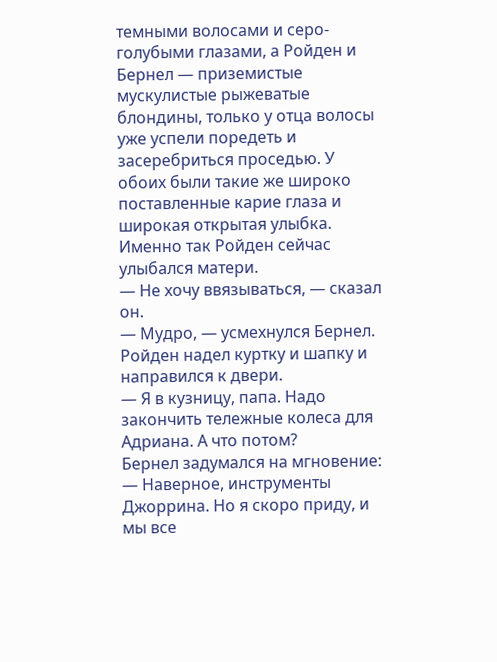темными волосами и серо-голубыми глазами, а Ройден и Бернел — приземистые мускулистые рыжеватые блондины, только у отца волосы уже успели поредеть и засеребриться проседью. У обоих были такие же широко поставленные карие глаза и широкая открытая улыбка. Именно так Ройден сейчас улыбался матери.
— Не хочу ввязываться, — сказал он.
— Мудро, — усмехнулся Бернел.
Ройден надел куртку и шапку и направился к двери.
— Я в кузницу, папа. Надо закончить тележные колеса для Адриана. А что потом?
Бернел задумался на мгновение:
— Наверное, инструменты Джоррина. Но я скоро приду, и мы все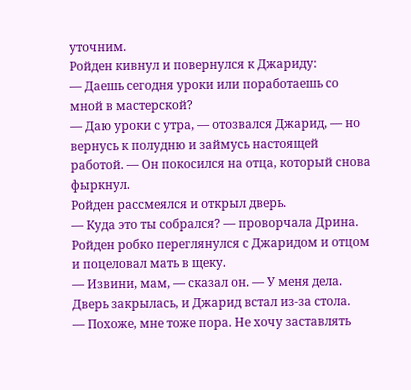уточним.
Ройден кивнул и повернулся к Джариду:
— Даешь сегодня уроки или поработаешь со мной в мастерской?
— Даю уроки с утра, — отозвался Джарид, — но вернусь к полудню и займусь настоящей работой. — Он покосился на отца, который снова фыркнул.
Ройден рассмеялся и открыл дверь.
— Куда это ты собрался? — проворчала Дрина.
Ройден робко переглянулся с Джаридом и отцом и поцеловал мать в щеку.
— Извини, мам, — сказал он. — У меня дела.
Дверь закрылась, и Джарид встал из-за стола.
— Похоже, мне тоже пора. Не хочу заставлять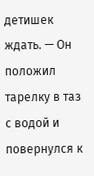детишек ждать. — Он положил тарелку в таз с водой и повернулся к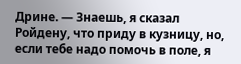Дрине. — Знаешь, я сказал Ройдену, что приду в кузницу, но, если тебе надо помочь в поле, я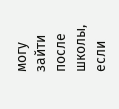могу зайти после школы, если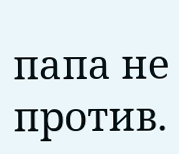папа не против.